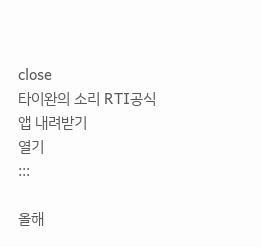close
타이완의 소리 RTI공식 앱 내려받기
열기
:::

올해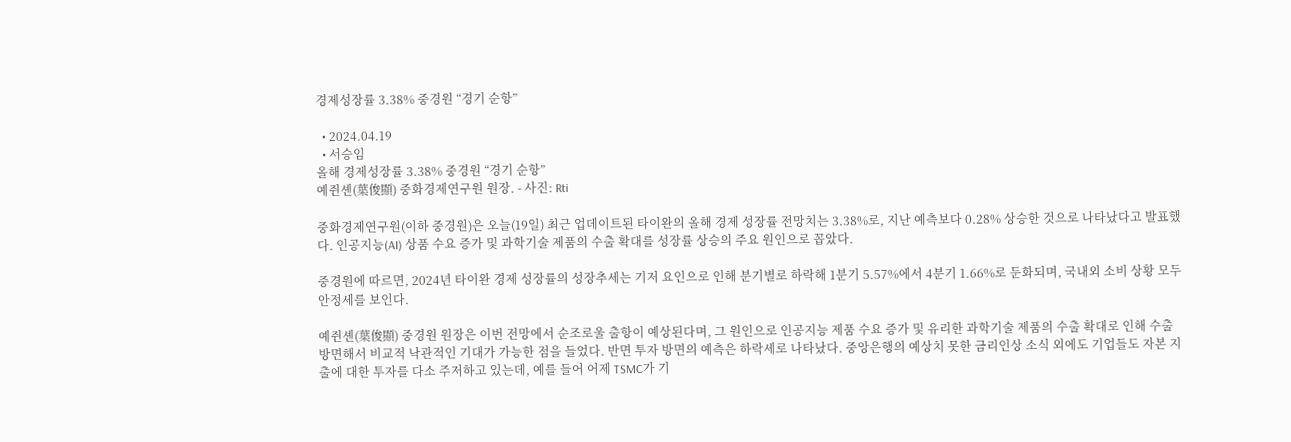경제성장률 3.38% 중경원 “경기 순항”

  • 2024.04.19
  • 서승임
올해 경제성장률 3.38% 중경원 “경기 순항”
예쥔셴(葉俊顯) 중화경제연구원 원장. - 사진: Rti

중화경제연구원(이하 중경원)은 오늘(19일) 최근 업데이트된 타이완의 올해 경제 성장률 전망치는 3.38%로, 지난 예측보다 0.28% 상승한 것으로 나타났다고 발표했다. 인공지능(AI) 상품 수요 증가 및 과학기술 제품의 수출 확대를 성장률 상승의 주요 원인으로 꼽았다.

중경원에 따르면, 2024년 타이완 경제 성장률의 성장추세는 기저 요인으로 인해 분기별로 하락해 1분기 5.57%에서 4분기 1.66%로 둔화되며, 국내외 소비 상황 모두 안정세를 보인다.

예쥔셴(葉俊顯) 중경원 원장은 이번 전망에서 순조로울 출항이 예상된다며, 그 원인으로 인공지능 제품 수요 증가 및 유리한 과학기술 제품의 수출 확대로 인해 수출 방면해서 비교적 낙관적인 기대가 가능한 점을 들었다. 반면 투자 방면의 예측은 하락세로 나타났다. 중앙은행의 예상치 못한 금리인상 소식 외에도 기업들도 자본 지출에 대한 투자를 다소 주저하고 있는데, 예를 들어 어제 TSMC가 기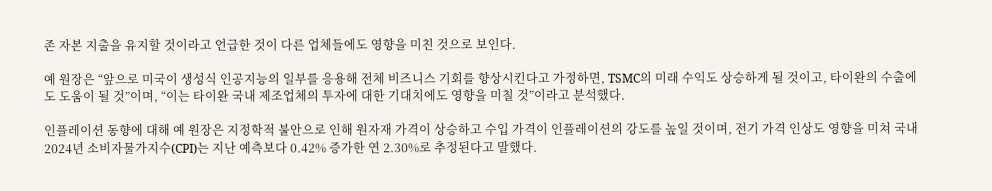존 자본 지출을 유지할 것이라고 언급한 것이 다른 업체들에도 영향을 미친 것으로 보인다.

예 원장은 “앞으로 미국이 생성식 인공지능의 일부를 응용해 전체 비즈니스 기회를 향상시킨다고 가정하면, TSMC의 미래 수익도 상승하게 될 것이고, 타이완의 수출에도 도움이 될 것”이며, “이는 타이완 국내 제조업체의 투자에 대한 기대치에도 영향을 미칠 것”이라고 분석했다.

인플레이션 동향에 대해 예 원장은 지정학적 불안으로 인해 원자재 가격이 상승하고 수입 가격이 인플레이션의 강도를 높일 것이며, 전기 가격 인상도 영향을 미쳐 국내 2024년 소비자물가지수(CPI)는 지난 예측보다 0.42% 증가한 연 2.30%로 추정된다고 말했다.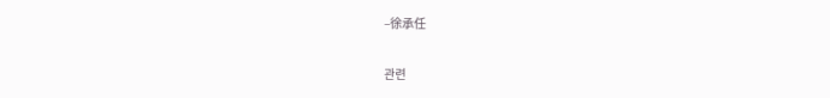–徐承任

관련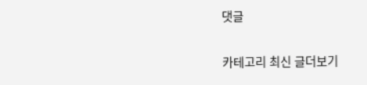댓글

카테고리 최신 글더보기